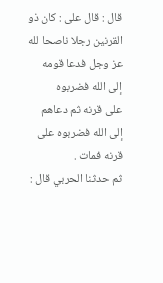قال : قال على : كان ذو القرنين رجلا ناصحا لله عز وجل فدعا قومه إلى الله فضربوه
على قرنه ثم دعاهم إلى الله فضربوه على قرنه فمات .
ثم حدثنا الحربي قال :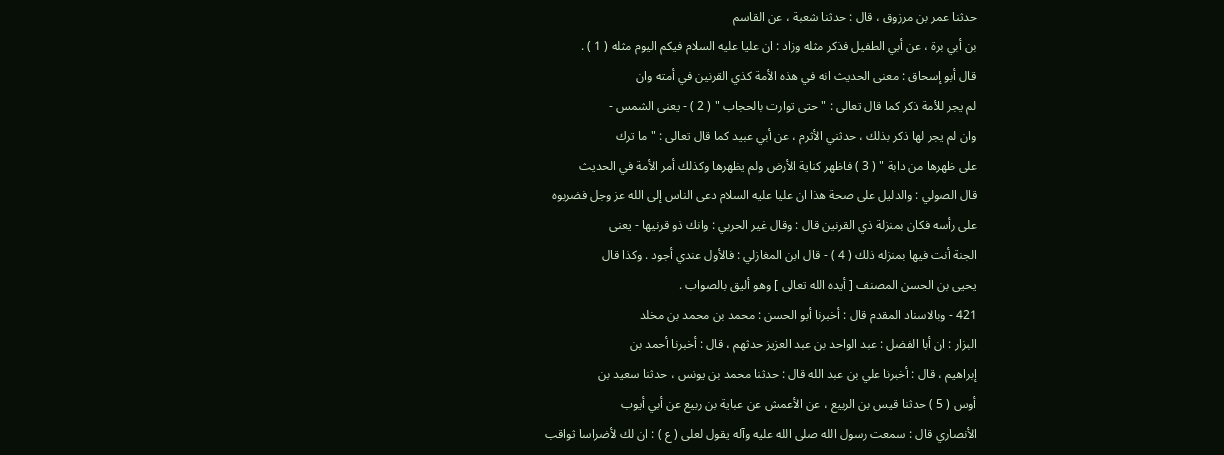حدثنا عمر بن مرزوق ، قال : حدثنا شعبة ، عن القاسم
بن أبي برة ، عن أبي الطفيل فذكر مثله وزاد : ان عليا عليه السلام فيكم اليوم مثله ( 1 ) .
قال أبو إسحاق : معنى الحديث انه في هذه الأمة كذي القرنين في أمته وان
لم يجر للأمة ذكر كما قال تعالى : " حتى توارت بالحجاب " ( 2 ) - يعنى الشمس -
وان لم يجر لها ذكر بذلك ، حدثني الأثرم ، عن أبي عبيد كما قال تعالى : " ما ترك
على ظهرها من دابة " ( 3 ) فاظهر كناية الأرض ولم يظهرها وكذلك أمر الأمة في الحديث
قال الصولي : والدليل على صحة هذا ان عليا عليه السلام دعى الناس إلى الله عز وجل فضربوه
على رأسه فكان بمنزلة ذي القرنين قال : وقال غير الحربي : وانك ذو قرنيها - يعنى
الجنة أنت فيها بمنزله ذلك ( 4 ) - قال ابن المغازلي : فالأول عندي أجود . وكذا قال
يحيى بن الحسن المصنف [ أيده الله تعالى ] وهو أليق بالصواب .
421 - وبالاسناد المقدم قال : أخبرنا أبو الحسن : محمد بن محمد بن مخلد
البزار : ان أبا الفضل : عبد الواحد بن عبد العزيز حدثهم ، قال : أخبرنا أحمد بن
إبراهيم ، قال : أخبرنا علي بن عبد الله قال : حدثنا محمد بن يونس ، حدثنا سعيد بن
أوس ( 5 ) حدثنا قيس بن الربيع ، عن الأعمش عن عباية بن ربيع عن أبي أيوب
الأنصاري قال : سمعت رسول الله صلى الله عليه وآله يقول لعلى ( ع ) : ان لك لأضراسا ثواقب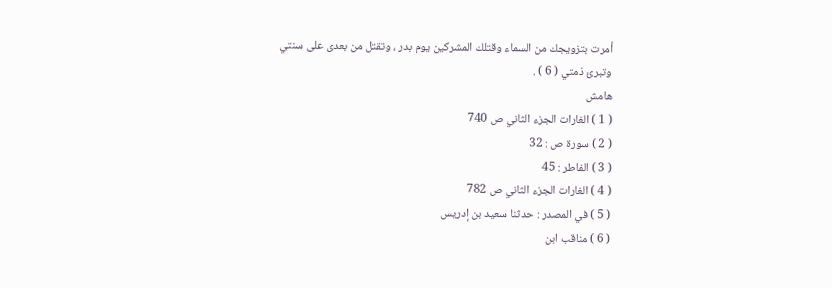أمرت بتزويجك من السماء وقتلك المشركين يوم بدر ، وتقتل من بعدى على سنتي
وتبرئ ذمتي ( 6 ) .
هامش
( 1 ) الغارات الجزء الثاني ص 740
( 2 ) سورة ص : 32
( 3 ) الفاطر : 45
( 4 ) الغارات الجزء الثاني ص 782
( 5 ) في المصدر : حدثنا سعيد بن إدريس
( 6 ) مناقب ابن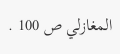المغازلي ص 100 .